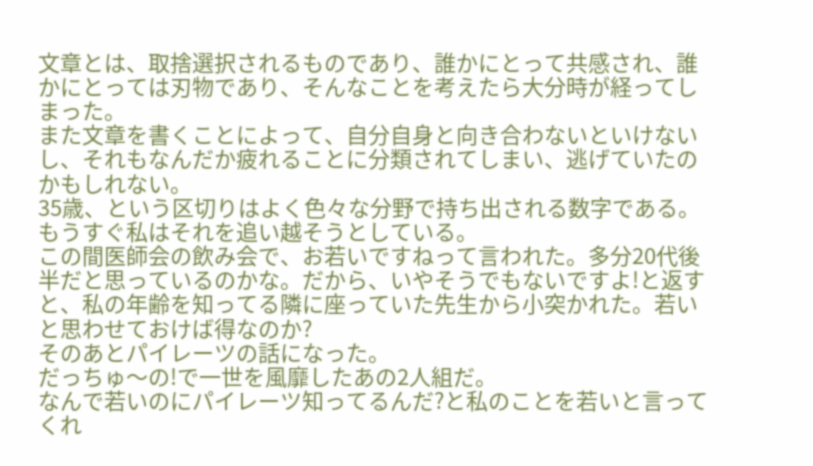文章とは、取捨選択されるものであり、誰かにとって共感され、誰かにとっては刃物であり、そんなことを考えたら大分時が経ってしまった。
また文章を書くことによって、自分自身と向き合わないといけないし、それもなんだか疲れることに分類されてしまい、逃げていたのかもしれない。
35歳、という区切りはよく色々な分野で持ち出される数字である。
もうすぐ私はそれを追い越そうとしている。
この間医師会の飲み会で、お若いですねって言われた。多分20代後半だと思っているのかな。だから、いやそうでもないですよ!と返すと、私の年齢を知ってる隣に座っていた先生から小突かれた。若いと思わせておけば得なのか?
そのあとパイレーツの話になった。
だっちゅ〜の!で一世を風靡したあの2人組だ。
なんで若いのにパイレーツ知ってるんだ?と私のことを若いと言ってくれ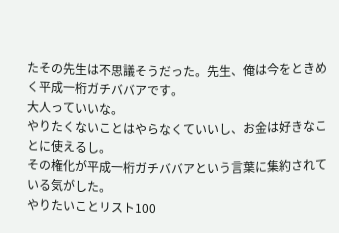たその先生は不思議そうだった。先生、俺は今をときめく平成一桁ガチババアです。
大人っていいな。
やりたくないことはやらなくていいし、お金は好きなことに使えるし。
その権化が平成一桁ガチババアという言葉に集約されている気がした。
やりたいことリスト100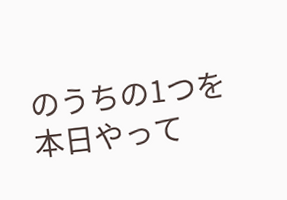のうちの1つを本日やって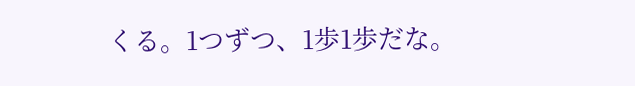くる。1つずつ、1歩1歩だな。